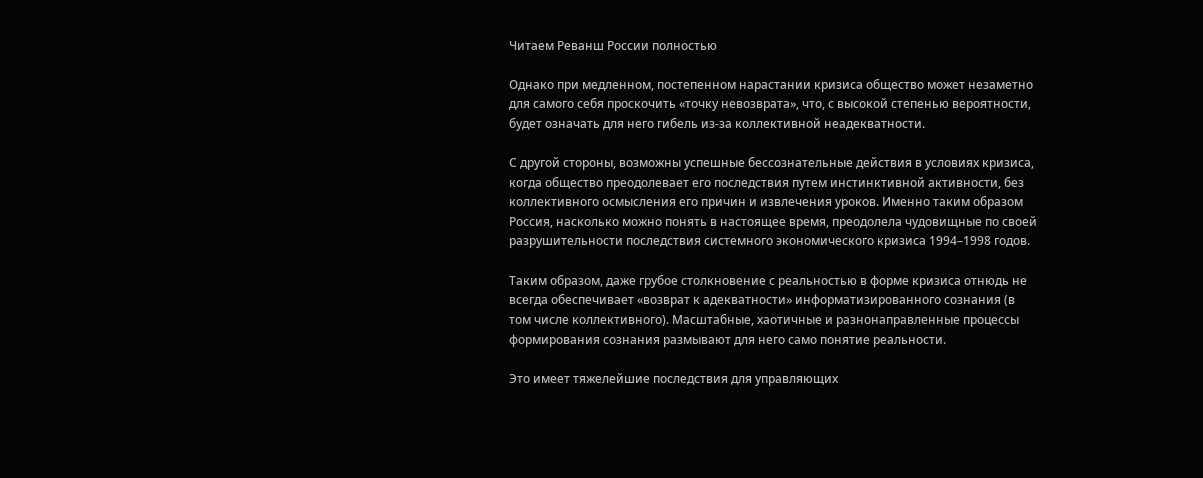Читаем Реванш России полностью

Однако при медленном, постепенном нарастании кризиса общество может незаметно для самого себя проскочить «точку невозврата», что, с высокой степенью вероятности, будет означать для него гибель из-за коллективной неадекватности.

С другой стороны, возможны успешные бессознательные действия в условиях кризиса, когда общество преодолевает его последствия путем инстинктивной активности, без коллективного осмысления его причин и извлечения уроков. Именно таким образом Россия, насколько можно понять в настоящее время, преодолела чудовищные по своей разрушительности последствия системного экономического кризиса 1994–1998 годов.

Таким образом, даже грубое столкновение с реальностью в форме кризиса отнюдь не всегда обеспечивает «возврат к адекватности» информатизированного сознания (в том числе коллективного). Масштабные, хаотичные и разнонаправленные процессы формирования сознания размывают для него само понятие реальности.

Это имеет тяжелейшие последствия для управляющих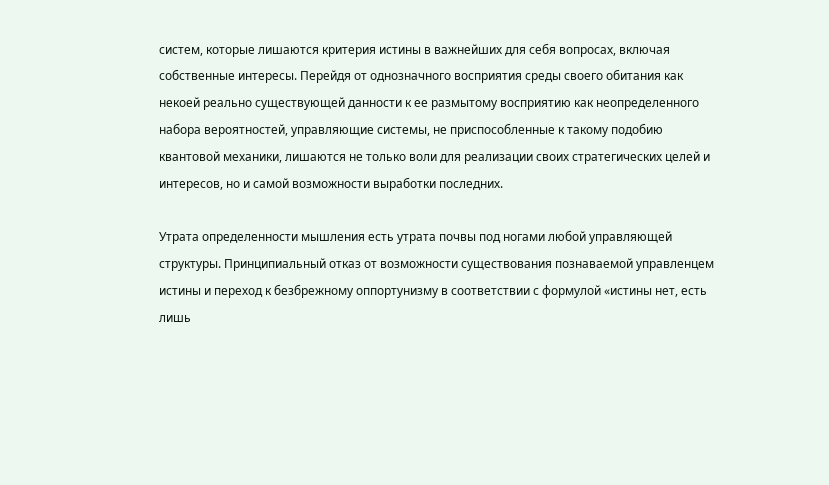систем, которые лишаются критерия истины в важнейших для себя вопросах, включая собственные интересы. Перейдя от однозначного восприятия среды своего обитания как некоей реально существующей данности к ее размытому восприятию как неопределенного набора вероятностей, управляющие системы, не приспособленные к такому подобию квантовой механики, лишаются не только воли для реализации своих стратегических целей и интересов, но и самой возможности выработки последних.

Утрата определенности мышления есть утрата почвы под ногами любой управляющей структуры. Принципиальный отказ от возможности существования познаваемой управленцем истины и переход к безбрежному оппортунизму в соответствии с формулой «истины нет, есть лишь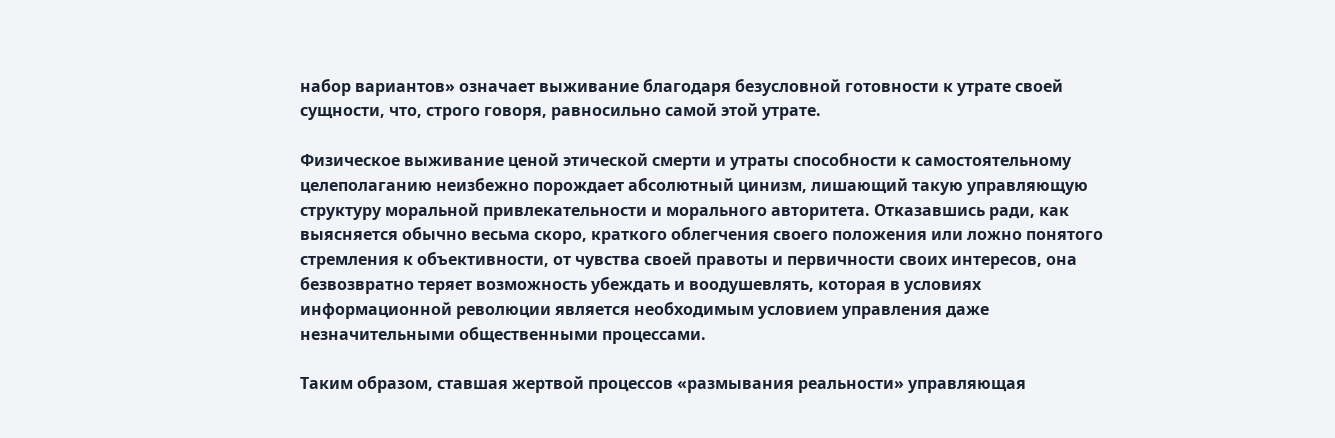набор вариантов» означает выживание благодаря безусловной готовности к утрате своей сущности, что, строго говоря, равносильно самой этой утрате.

Физическое выживание ценой этической смерти и утраты способности к самостоятельному целеполаганию неизбежно порождает абсолютный цинизм, лишающий такую управляющую структуру моральной привлекательности и морального авторитета. Отказавшись ради, как выясняется обычно весьма скоро, краткого облегчения своего положения или ложно понятого стремления к объективности, от чувства своей правоты и первичности своих интересов, она безвозвратно теряет возможность убеждать и воодушевлять, которая в условиях информационной революции является необходимым условием управления даже незначительными общественными процессами.

Таким образом, ставшая жертвой процессов «размывания реальности» управляющая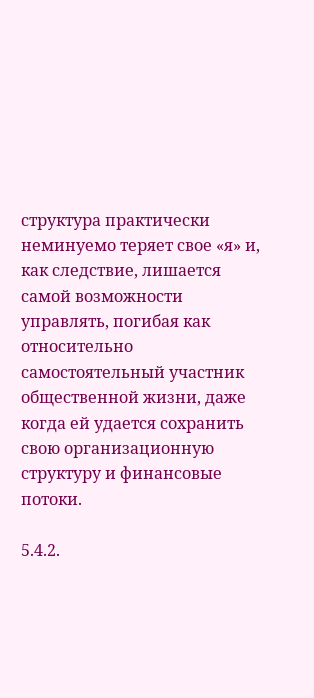структура практически неминуемо теряет свое «я» и, как следствие, лишается самой возможности управлять, погибая как относительно самостоятельный участник общественной жизни, даже когда ей удается сохранить свою организационную структуру и финансовые потоки.

5.4.2.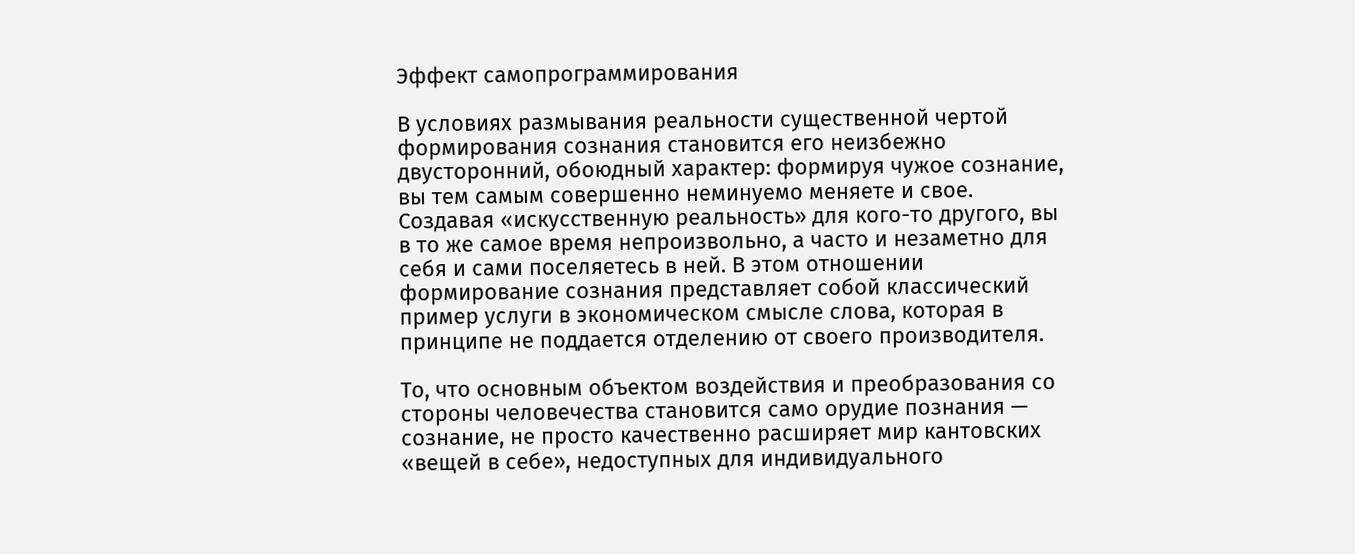Эффект самопрограммирования

В условиях размывания реальности существенной чертой формирования сознания становится его неизбежно двусторонний, обоюдный характер: формируя чужое сознание, вы тем самым совершенно неминуемо меняете и свое. Создавая «искусственную реальность» для кого-то другого, вы в то же самое время непроизвольно, а часто и незаметно для себя и сами поселяетесь в ней. В этом отношении формирование сознания представляет собой классический пример услуги в экономическом смысле слова, которая в принципе не поддается отделению от своего производителя.

То, что основным объектом воздействия и преобразования со стороны человечества становится само орудие познания — сознание, не просто качественно расширяет мир кантовских «вещей в себе», недоступных для индивидуального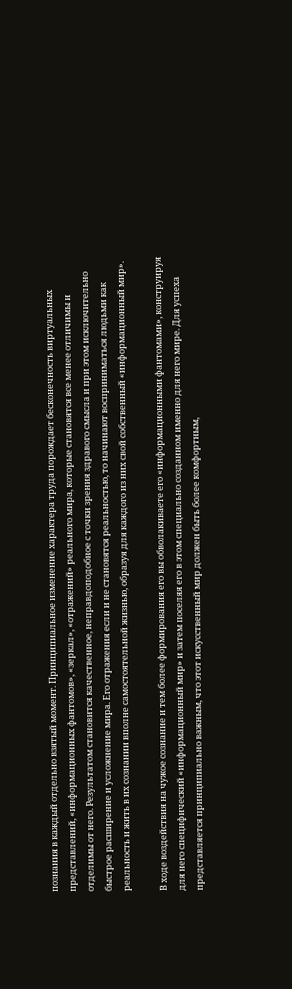познания в каждый отдельно взятый момент. Принципиальное изменение характера труда порождает бесконечность виртуальных представлений, «информационных фантомов», «зеркал», «отражений» реального мира, которые становятся все менее отличимы и отделимы от него. Результатом становится качественное, неправдоподобное с точки зрения здравого смысла и при этом исключительно быстрое расширение и усложнение мира. Его отражения если и не становятся реальностью, то начинают восприниматься людьми как реальность и жить в их сознании вполне самостоятельной жизнью, образуя для каждого из них свой собственный «информационный мир».

В ходе воздействия на чужое сознание и тем более формирования его вы обволакиваете его «информационными фантомами», конструируя для него специфический «информационный мир» и затем поселяя его в этом специально созданном именно для него мире. Для успеха представляется принципиально важным, что этот искусственный мир должен быть более комфортным,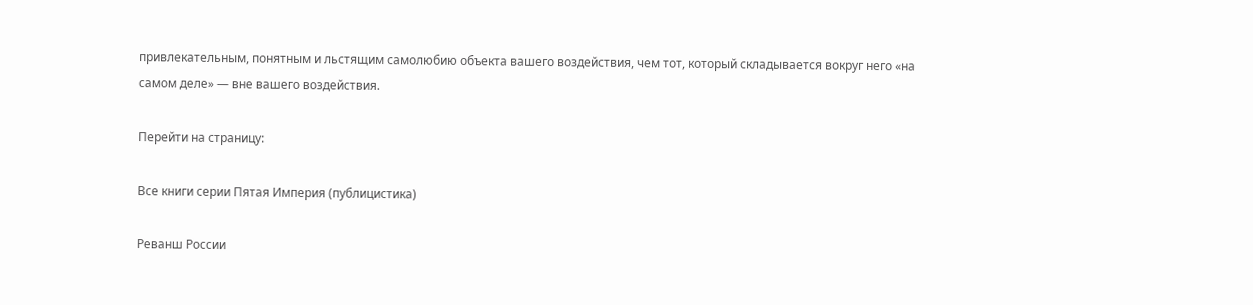привлекательным, понятным и льстящим самолюбию объекта вашего воздействия, чем тот, который складывается вокруг него «на самом деле» — вне вашего воздействия.

Перейти на страницу:

Все книги серии Пятая Империя (публицистика)

Реванш России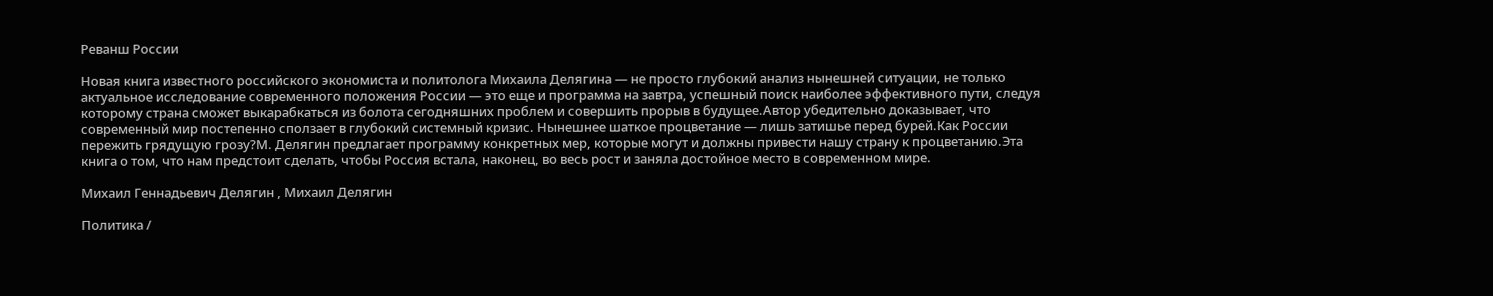Реванш России

Новая книга известного российского экономиста и политолога Михаила Делягина — не просто глубокий анализ нынешней ситуации, не только актуальное исследование современного положения России — это еще и программа на завтра, успешный поиск наиболее эффективного пути, следуя которому страна сможет выкарабкаться из болота сегодняшних проблем и совершить прорыв в будущее.Автор убедительно доказывает, что современный мир постепенно сползает в глубокий системный кризис. Нынешнее шаткое процветание — лишь затишье перед бурей.Как России пережить грядущую грозу?М. Делягин предлагает программу конкретных мер, которые могут и должны привести нашу страну к процветанию.Эта книга о том, что нам предстоит сделать, чтобы Россия встала, наконец, во весь рост и заняла достойное место в современном мире.

Михаил Геннадьевич Делягин , Михаил Делягин

Политика /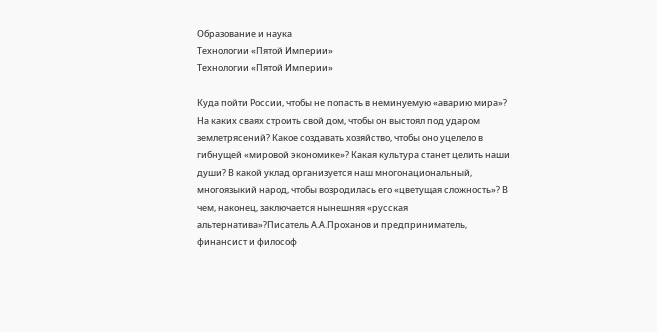Образование и наука
Технологии «Пятой Империи»
Технологии «Пятой Империи»

Куда пойти России, чтобы не попасть в неминуемую «аварию мира»? На каких сваях строить свой дом, чтобы он выстоял под ударом землетрясений? Какое создавать хозяйство, чтобы оно уцелело в гибнущей «мировой экономике»? Какая культура станет целить наши души? В какой уклад организуется наш многонациональный, многоязыкий народ, чтобы возродилась его «цветущая сложность»? В чем, наконец, заключается нынешняя «русская альтернатива»?Писатель А.А.Проханов и предприниматель, финансист и философ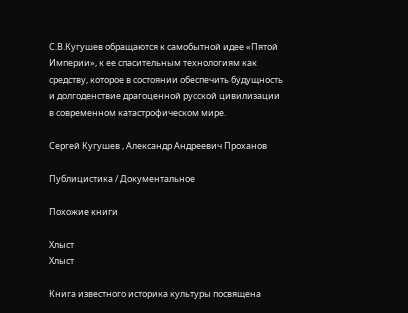С.В.Кугушев обращаются к самобытной идее «Пятой Империи», к ее спасительным технологиям как средству, которое в состоянии обеспечить будущность и долгоденствие драгоценной русской цивилизации в современном катастрофическом мире.

Сергей Кугушев , Александр Андреевич Проханов

Публицистика / Документальное

Похожие книги

Хлыст
Хлыст

Книга известного историка культуры посвящена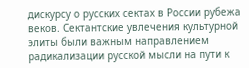дискурсу о русских сектах в России рубежа веков. Сектантские увлечения культурной элиты были важным направлением радикализации русской мысли на пути к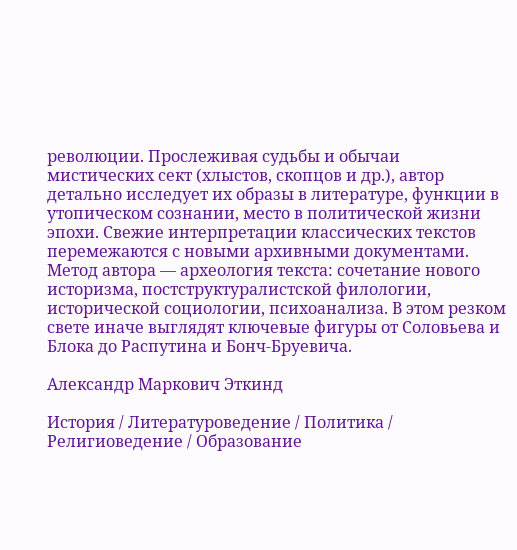революции. Прослеживая судьбы и обычаи мистических сект (хлыстов, скопцов и др.), автор детально исследует их образы в литературе, функции в утопическом сознании, место в политической жизни эпохи. Свежие интерпретации классических текстов перемежаются с новыми архивными документами. Метод автора — археология текста: сочетание нового историзма, постструктуралистской филологии, исторической социологии, психоанализа. В этом резком свете иначе выглядят ключевые фигуры от Соловьева и Блока до Распутина и Бонч-Бруевича.

Александр Маркович Эткинд

История / Литературоведение / Политика / Религиоведение / Образование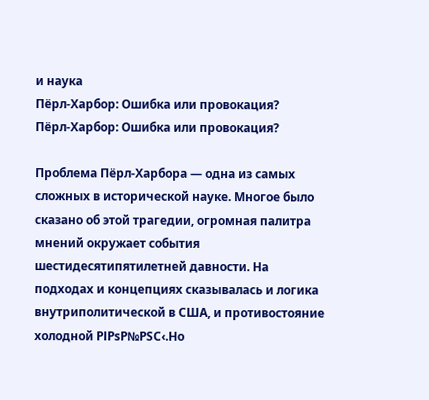и наука
Пёрл-Харбор: Ошибка или провокация?
Пёрл-Харбор: Ошибка или провокация?

Проблема Пёрл-Харбора — одна из самых сложных в исторической науке. Многое было сказано об этой трагедии, огромная палитра мнений окружает события шестидесятипятилетней давности. На подходах и концепциях сказывалась и логика внутриполитической в США, и противостояние холодной РІРѕР№РЅС‹.Но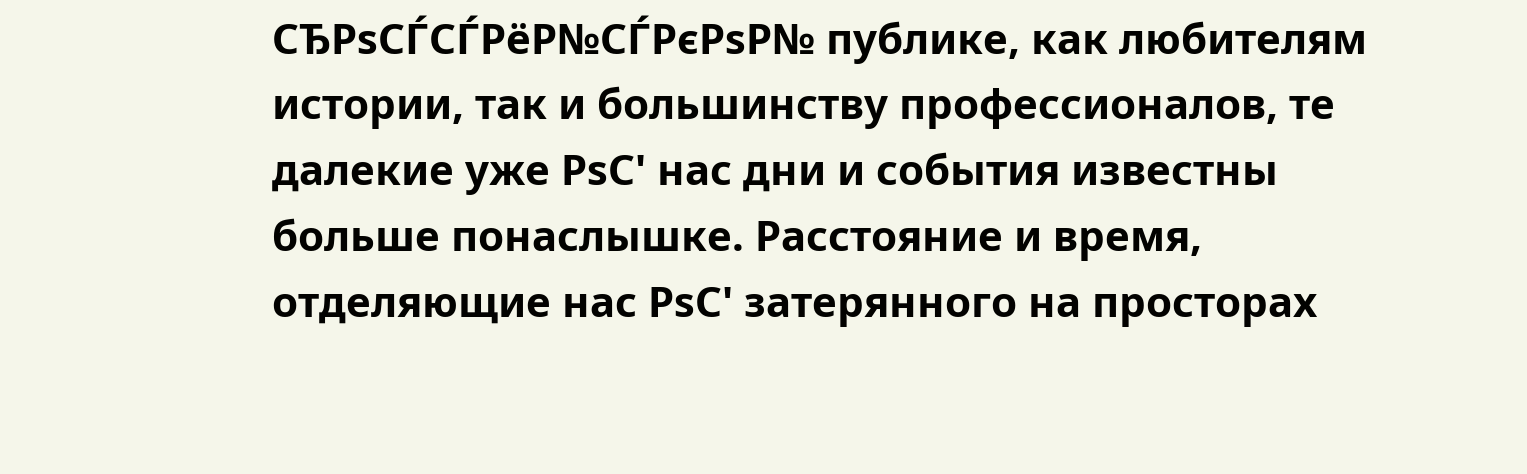СЂРѕСЃСЃРёР№СЃРєРѕР№ публике, как любителям истории, так и большинству профессионалов, те далекие уже РѕС' нас дни и события известны больше понаслышке. Расстояние и время, отделяющие нас РѕС' затерянного на просторах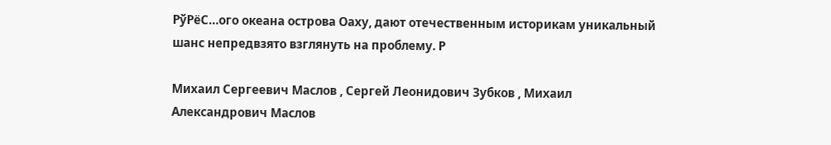РўРёС…ого океана острова Оаху, дают отечественным историкам уникальный шанс непредвзято взглянуть на проблему. Р

Михаил Сергеевич Маслов , Сергей Леонидович Зубков , Михаил Александрович Маслов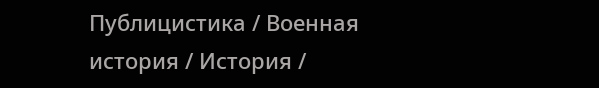Публицистика / Военная история / История /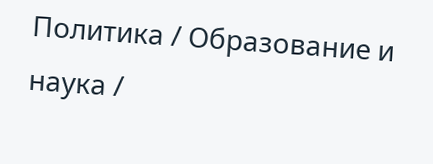Политика / Образование и наука /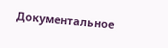Документальное